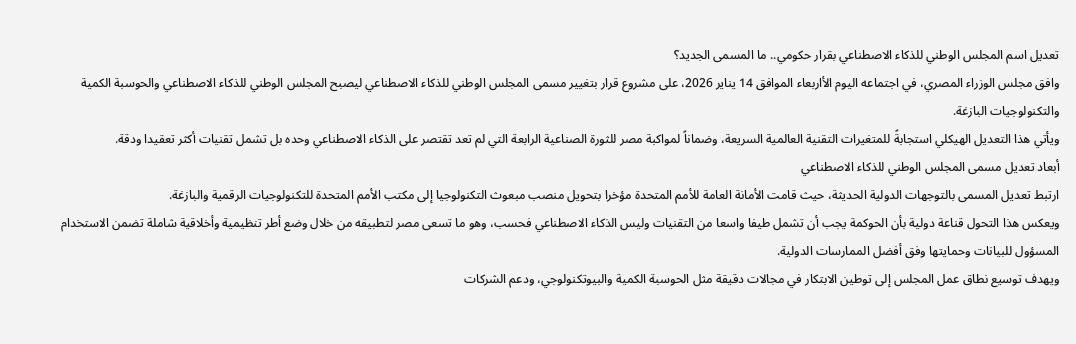تعديل اسم المجلس الوطني للذكاء الاصطناعي بقرار حكومي.. ما المسمى الجديد؟
وافق مجلس الوزراء المصري، في اجتماعه اليوم الأاربعاء الموافق 14 يناير 2026، على مشروع قرار بتغيير مسمى المجلس الوطني للذكاء الاصطناعي ليصبح المجلس الوطني للذكاء الاصطناعي والحوسبة الكمية والتكنولوجيات البازغة.
ويأتي هذا التعديل الهيكلي استجابةً للمتغيرات التقنية العالمية السريعة، وضماناً لمواكبة مصر للثورة الصناعية الرابعة التي لم تعد تقتصر على الذكاء الاصطناعي وحده بل تشمل تقنيات أكثر تعقيدا ودقة.
أبعاد تعديل مسمى المجلس الوطني للذكاء الاصطناعي
ارتبط تعديل المسمى بالتوجهات الدولية الحديثة، حيث قامت الأمانة العامة للأمم المتحدة مؤخرا بتحويل منصب مبعوث التكنولوجيا إلى مكتب الأمم المتحدة للتكنولوجيات الرقمية والبازغة.
ويعكس هذا التحول قناعة دولية بأن الحوكمة يجب أن تشمل طيفا واسعا من التقنيات وليس الذكاء الاصطناعي فحسب، وهو ما تسعى مصر لتطبيقه من خلال وضع أطر تنظيمية وأخلاقية شاملة تضمن الاستخدام المسؤول للبيانات وحمايتها وفق أفضل الممارسات الدولية.
ويهدف توسيع نطاق عمل المجلس إلى توطين الابتكار في مجالات دقيقة مثل الحوسبة الكمية والبيوتكنولوجي، ودعم الشركات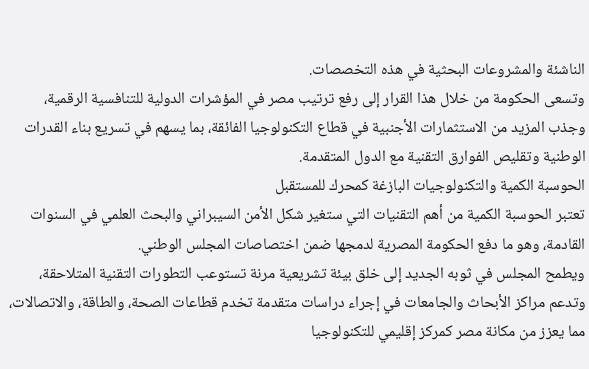الناشئة والمشروعات البحثية في هذه التخصصات.
وتسعى الحكومة من خلال هذا القرار إلى رفع ترتيب مصر في المؤشرات الدولية للتنافسية الرقمية، وجذب المزيد من الاستثمارات الأجنبية في قطاع التكنولوجيا الفائقة، بما يسهم في تسريع بناء القدرات الوطنية وتقليص الفوارق التقنية مع الدول المتقدمة.
الحوسبة الكمية والتكنولوجيات البازغة كمحرك للمستقبل
تعتبر الحوسبة الكمية من أهم التقنيات التي ستغير شكل الأمن السيبراني والبحث العلمي في السنوات القادمة، وهو ما دفع الحكومة المصرية لدمجها ضمن اختصاصات المجلس الوطني.
ويطمح المجلس في ثوبه الجديد إلى خلق بيئة تشريعية مرنة تستوعب التطورات التقنية المتلاحقة، وتدعم مراكز الأبحاث والجامعات في إجراء دراسات متقدمة تخدم قطاعات الصحة، والطاقة، والاتصالات، مما يعزز من مكانة مصر كمركز إقليمي للتكنولوجيا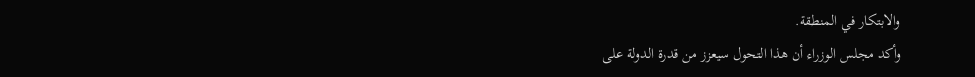والابتكار في المنطقة.
وأكد مجلس الوزراء أن هذا التحول سيعزز من قدرة الدولة على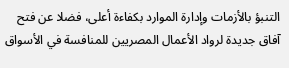التنبؤ بالأزمات وإدارة الموارد بكفاءة أعلى، فضلا عن فتح آفاق جديدة لرواد الأعمال المصريين للمنافسة في الأسواق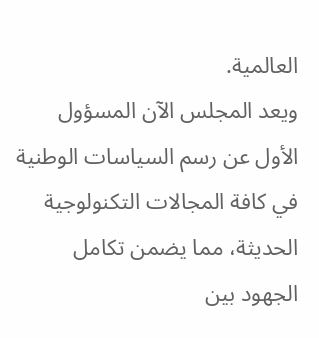العالمية.
ويعد المجلس الآن المسؤول الأول عن رسم السياسات الوطنية في كافة المجالات التكنولوجية الحديثة، مما يضمن تكامل الجهود بين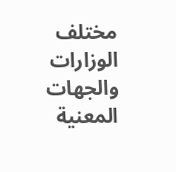مختلف الوزارات والجهات المعنية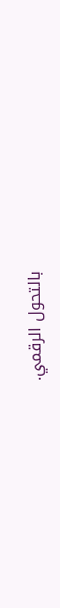بالتحول الرقمي.